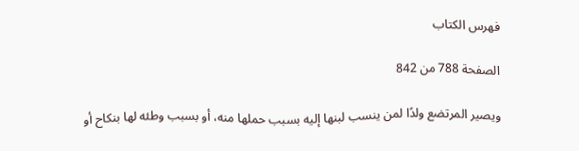فهرس الكتاب

الصفحة 788 من 842

ويصير المرتضع ولدًا لمن ينسب لبنها إليه بسبب حملها منه، أو بسبب وطئه لها بنكاح أو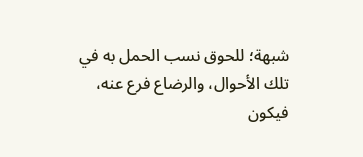شبهة؛ للحوق نسب الحمل به في تلك الأحوال، والرضاع فرع عنه، فيكون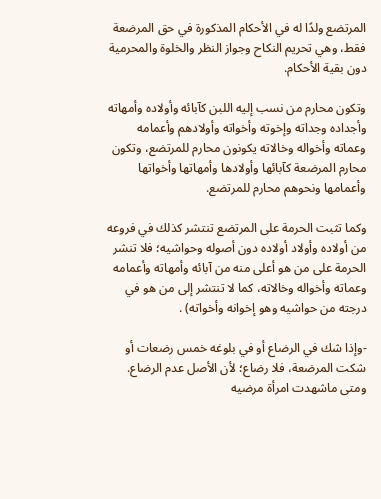المرتضع ولدًا له في الأحكام المذكورة في حق المرضعة فقط، وهي تحريم النكاح وجواز النظر والخلوة والمحرمية دون بقية الأحكام.

وتكون محارم من نسب إليه اللبن كآبائه وأولاده وأمهاته وأجداده وجداته وإخوته وأخواته وأولادهم وأعمامه وعماته وأخواله وخالاته يكونون محارم للمرتضع، وتكون محارم المرضعة كآبائها وأولادها وأمهاتها وأخواتها وأعمامها ونحوهم محارم للمرتضع.

وكما تثبت الحرمة على المرتضع تنتشر كذلك في فروعه من أولاده وأولاد أولاده دون أصوله وحواشيه؛ فلا تنشر الحرمة على من هو أعلى منه من آبائه وأمهاته وأعمامه وعماته وأخواله وخالاته، كما لا تنتشر إلى من هو في درجته من حواشيه وهو إخوانه وأخواته) .

-وإذا شك في الرضاع أو في بلوغه خمس رضعات أو شكت المرضعة، فلا رضاع؛ لأن الأصل عدم الرضاع. ومتى ماشهدت امرأة مرضيه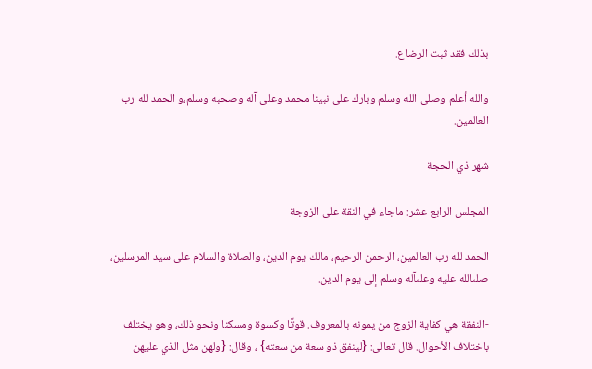بذلك فقد ثبت الرضاع.

والله أعلم وصلى الله وسلم وبارك على نبينا محمد وعلى آله وصحبه وسلم،و الحمد لله رب العالمين.

شهر ذي الحجة

المجلس الرابع عشر: ماجاء في النقة على الزوجة

الحمد لله رب العالمين، الرحمن الرحيم، مالك يوم الدين، والصلاة والسلام على سيد المرسلين، صلىالله عليه وعلىآله وسلم إلى يوم الدين.

-النفقة هي كفاية الزوج من يمونه بالمعروف. قوتًا وكسوة ومسكنا ونحو ذلك، وهو يختلف باختلاف الأحوال. قال تعالى: {لينفق ذو سعة من سعته} ، وقال: {ولهن مثل الذي عليهن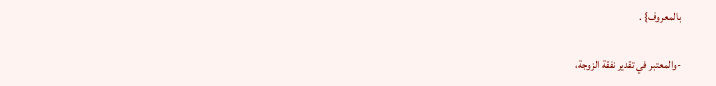بالمعروف} .

-والمعتبر في تقدير نفقة الزوجة،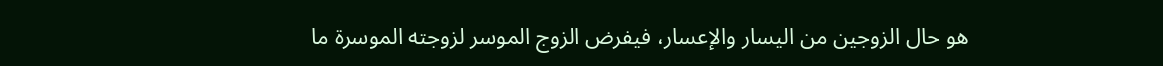هو حال الزوجين من اليسار والإعسار، فيفرض الزوج الموسر لزوجته الموسرة ما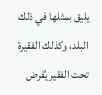يليق بمثلها في ذلك البلد، وكذلك الفقيرة تحت الفقير يُفرض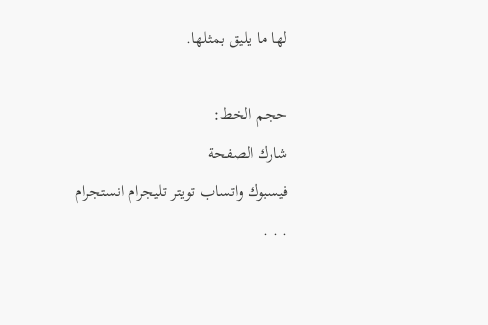لها ما يليق بمثلها.

حجم الخط:
شارك الصفحة
فيسبوك واتساب تويتر تليجرام انستجرام
. . .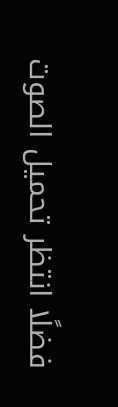فضلًا انتظر تحميل الصوت